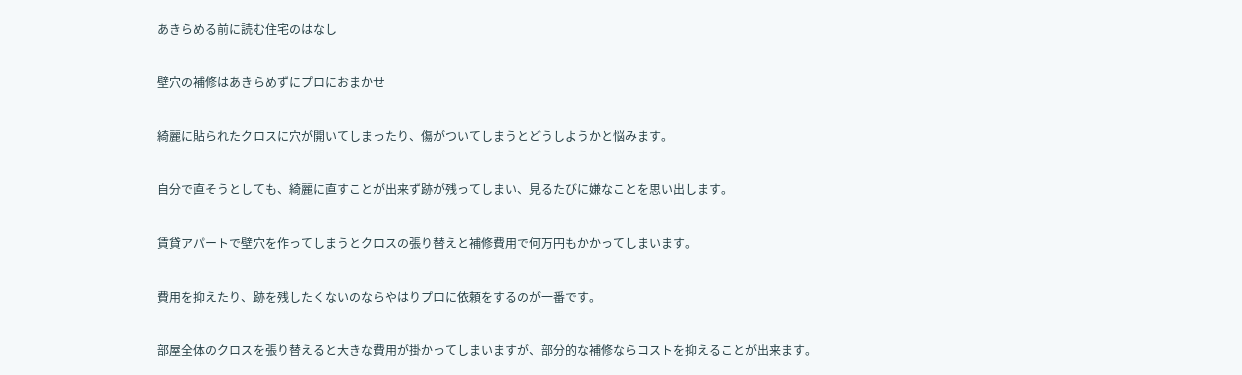あきらめる前に読む住宅のはなし

壁穴の補修はあきらめずにプロにおまかせ

綺麗に貼られたクロスに穴が開いてしまったり、傷がついてしまうとどうしようかと悩みます。

自分で直そうとしても、綺麗に直すことが出来ず跡が残ってしまい、見るたびに嫌なことを思い出します。

賃貸アパートで壁穴を作ってしまうとクロスの張り替えと補修費用で何万円もかかってしまいます。

費用を抑えたり、跡を残したくないのならやはりプロに依頼をするのが一番です。

部屋全体のクロスを張り替えると大きな費用が掛かってしまいますが、部分的な補修ならコストを抑えることが出来ます。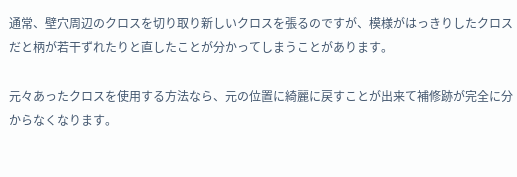通常、壁穴周辺のクロスを切り取り新しいクロスを張るのですが、模様がはっきりしたクロスだと柄が若干ずれたりと直したことが分かってしまうことがあります。

元々あったクロスを使用する方法なら、元の位置に綺麗に戻すことが出来て補修跡が完全に分からなくなります。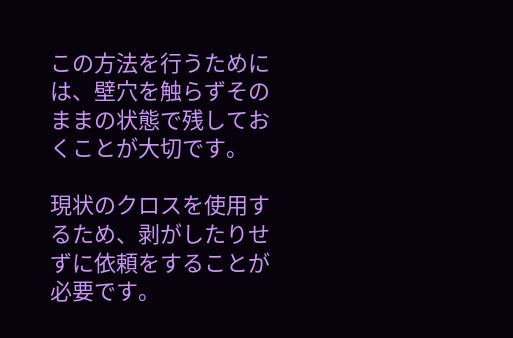この方法を行うためには、壁穴を触らずそのままの状態で残しておくことが大切です。

現状のクロスを使用するため、剥がしたりせずに依頼をすることが必要です。